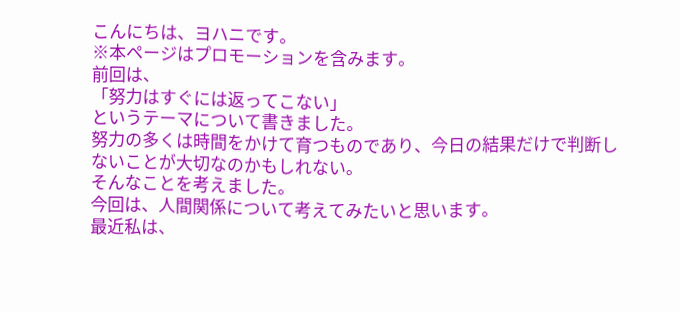こんにちは、ヨハニです。
※本ページはプロモーションを含みます。
前回は、
「努力はすぐには返ってこない」
というテーマについて書きました。
努力の多くは時間をかけて育つものであり、今日の結果だけで判断しないことが大切なのかもしれない。
そんなことを考えました。
今回は、人間関係について考えてみたいと思います。
最近私は、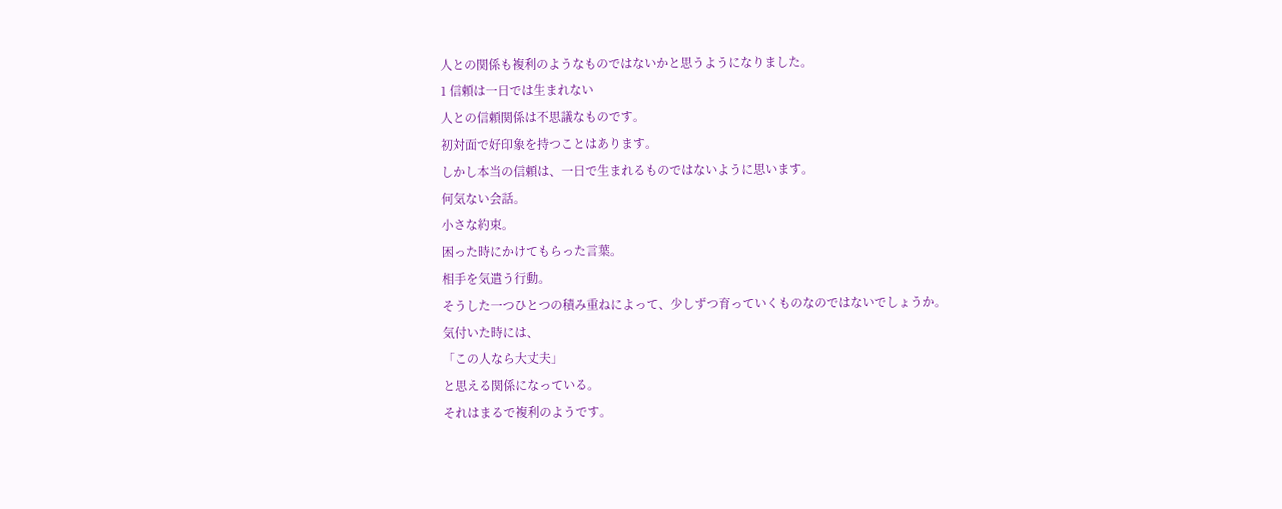人との関係も複利のようなものではないかと思うようになりました。
1 信頼は一日では生まれない
人との信頼関係は不思議なものです。
初対面で好印象を持つことはあります。
しかし本当の信頼は、一日で生まれるものではないように思います。
何気ない会話。
小さな約束。
困った時にかけてもらった言葉。
相手を気遣う行動。
そうした一つひとつの積み重ねによって、少しずつ育っていくものなのではないでしょうか。
気付いた時には、
「この人なら大丈夫」
と思える関係になっている。
それはまるで複利のようです。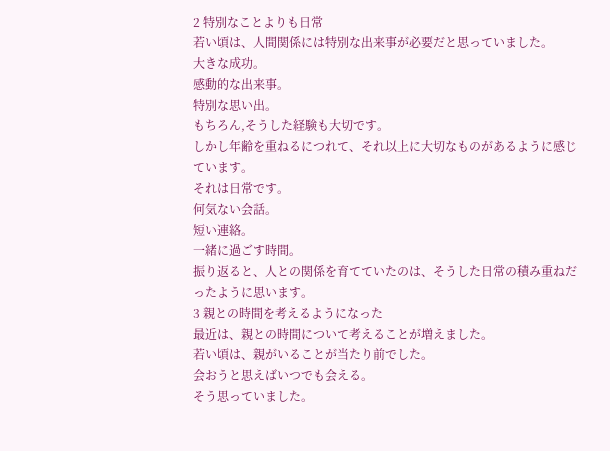2 特別なことよりも日常
若い頃は、人間関係には特別な出来事が必要だと思っていました。
大きな成功。
感動的な出来事。
特別な思い出。
もちろん,そうした経験も大切です。
しかし年齢を重ねるにつれて、それ以上に大切なものがあるように感じています。
それは日常です。
何気ない会話。
短い連絡。
一緒に過ごす時間。
振り返ると、人との関係を育てていたのは、そうした日常の積み重ねだったように思います。
3 親との時間を考えるようになった
最近は、親との時間について考えることが増えました。
若い頃は、親がいることが当たり前でした。
会おうと思えばいつでも会える。
そう思っていました。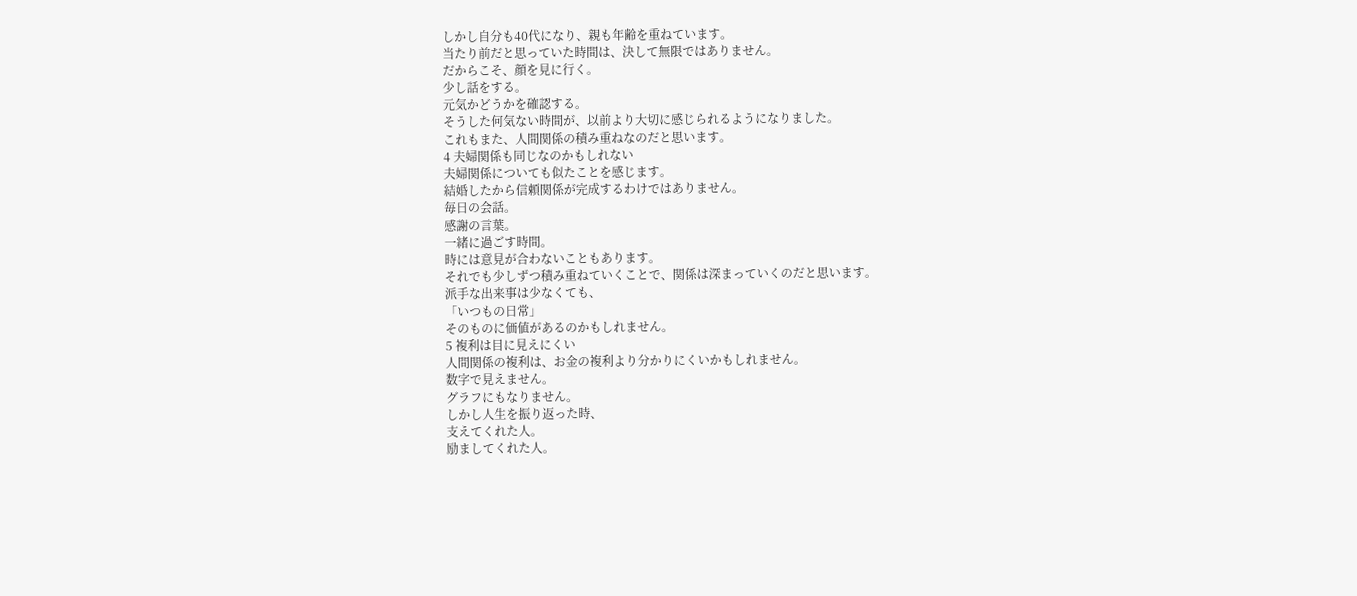しかし自分も40代になり、親も年齢を重ねています。
当たり前だと思っていた時間は、決して無限ではありません。
だからこそ、顔を見に行く。
少し話をする。
元気かどうかを確認する。
そうした何気ない時間が、以前より大切に感じられるようになりました。
これもまた、人間関係の積み重ねなのだと思います。
4 夫婦関係も同じなのかもしれない
夫婦関係についても似たことを感じます。
結婚したから信頼関係が完成するわけではありません。
毎日の会話。
感謝の言葉。
一緒に過ごす時間。
時には意見が合わないこともあります。
それでも少しずつ積み重ねていくことで、関係は深まっていくのだと思います。
派手な出来事は少なくても、
「いつもの日常」
そのものに価値があるのかもしれません。
5 複利は目に見えにくい
人間関係の複利は、お金の複利より分かりにくいかもしれません。
数字で見えません。
グラフにもなりません。
しかし人生を振り返った時、
支えてくれた人。
励ましてくれた人。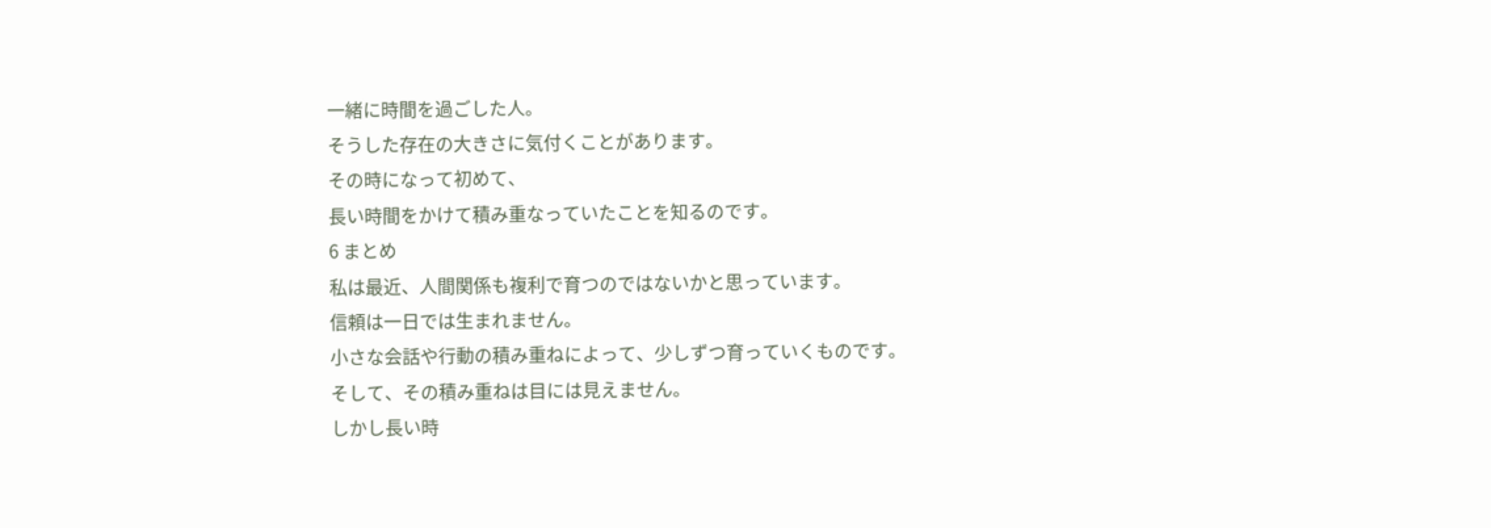一緒に時間を過ごした人。
そうした存在の大きさに気付くことがあります。
その時になって初めて、
長い時間をかけて積み重なっていたことを知るのです。
6 まとめ
私は最近、人間関係も複利で育つのではないかと思っています。
信頼は一日では生まれません。
小さな会話や行動の積み重ねによって、少しずつ育っていくものです。
そして、その積み重ねは目には見えません。
しかし長い時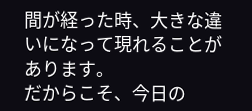間が経った時、大きな違いになって現れることがあります。
だからこそ、今日の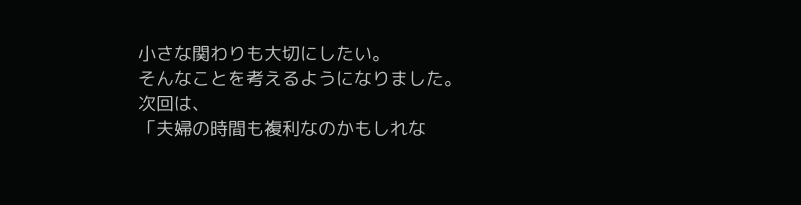小さな関わりも大切にしたい。
そんなことを考えるようになりました。
次回は、
「夫婦の時間も複利なのかもしれな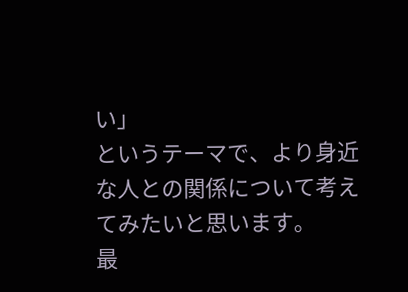い」
というテーマで、より身近な人との関係について考えてみたいと思います。
最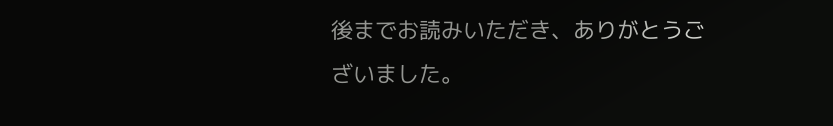後までお読みいただき、ありがとうございました。